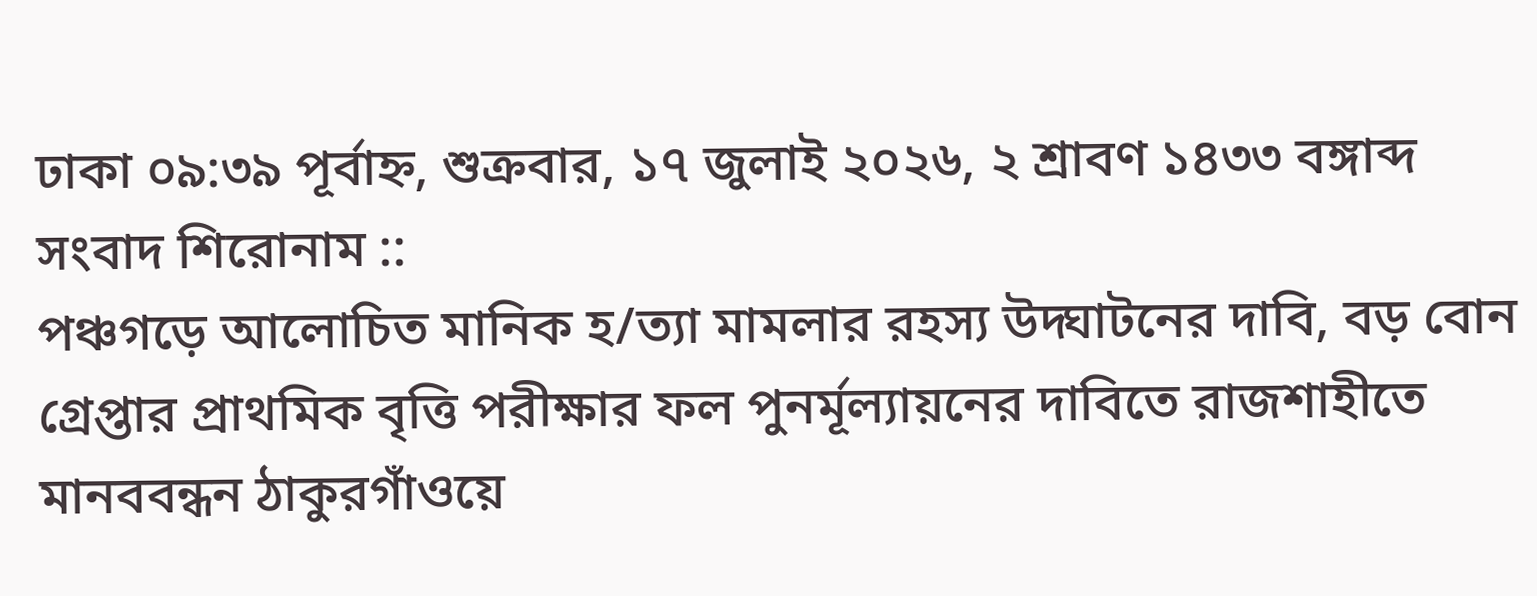ঢাকা ০৯:৩৯ পূর্বাহ্ন, শুক্রবার, ১৭ জুলাই ২০২৬, ২ শ্রাবণ ১৪৩৩ বঙ্গাব্দ
সংবাদ শিরোনাম ::
পঞ্চগড়ে আলোচিত মানিক হ/ত্যা মামলার রহস্য উদ্ঘাটনের দাবি, বড় বোন গ্রেপ্তার প্রাথমিক বৃত্তি পরীক্ষার ফল পুনর্মূল্যায়নের দাবিতে রাজশাহীতে মানববন্ধন ঠাকুরগাঁওয়ে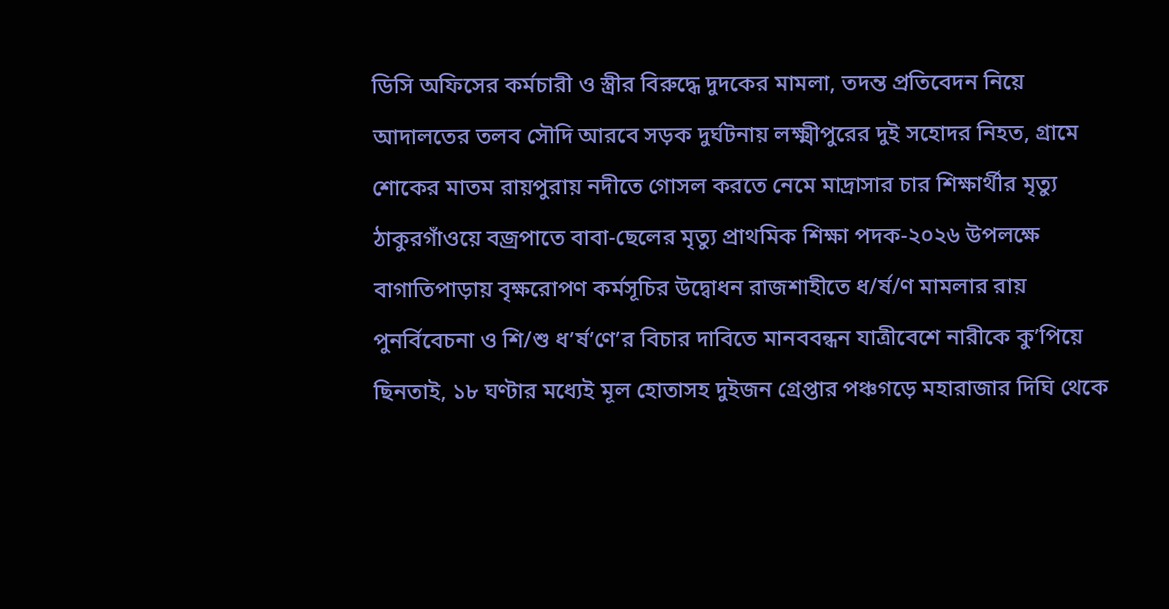ডিসি অফিসের কর্মচারী ও স্ত্রীর বিরুদ্ধে দুদকের মামলা, তদন্ত প্রতিবেদন নিয়ে আদালতের তলব সৌদি আরবে সড়ক দুর্ঘটনায় লক্ষ্মীপুরের দুই সহোদর নিহত, গ্রামে শোকের মাতম রায়পুরায় নদীতে গোসল করতে নেমে মাদ্রাসার চার শিক্ষার্থীর মৃত্যু ঠাকুরগাঁওয়ে বজ্রপাতে বাবা-ছেলের মৃত্যু প্রাথমিক শিক্ষা পদক-২০২৬ উপলক্ষে বাগাতিপাড়ায় বৃক্ষরোপণ কর্মসূচির উদ্বোধন রাজশাহীতে ধ/র্ষ/ণ মামলার রায় পুনর্বিবেচনা ও শি/শু ধ’র্ষ’ণে’র বিচার দাবিতে মানববন্ধন যাত্রীবেশে নারীকে কু’পিয়ে ছিনতাই, ১৮ ঘণ্টার মধ্যেই মূল হোতাসহ দুইজন গ্রেপ্তার পঞ্চগড়ে মহারাজার দিঘি থেকে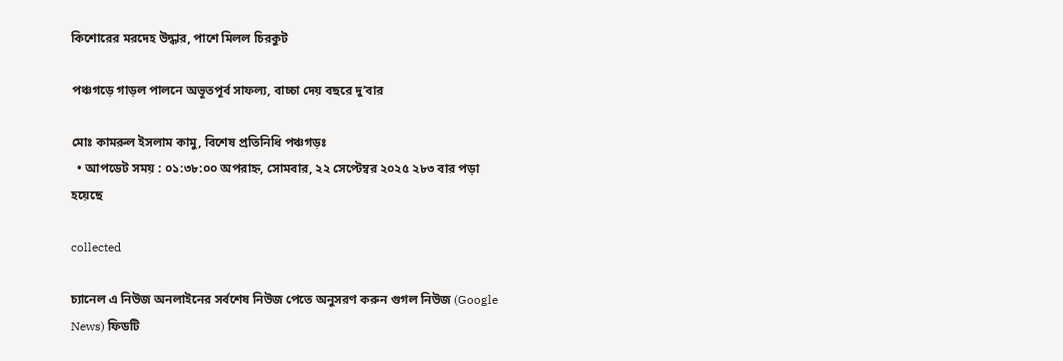কিশোরের মরদেহ উদ্ধার, পাশে মিলল চিরকুট

পঞ্চগড়ে গাড়ল পালনে অভূতপূর্ব সাফল্য, বাচ্চা দেয় বছরে দু’বার

মোঃ কামরুল ইসলাম কামু, বিশেষ প্রতিনিধি পঞ্চগড়ঃ
  • আপডেট সময় : ০১:৩৮:০০ অপরাহ্ন, সোমবার, ২২ সেপ্টেম্বর ২০২৫ ২৮৩ বার পড়া হয়েছে

collected

চ্যানেল এ নিউজ অনলাইনের সর্বশেষ নিউজ পেতে অনুসরণ করুন গুগল নিউজ (Google News) ফিডটি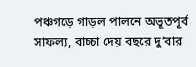পঞ্চগড়ে গাড়ল পালনে অভূতপূর্ব সাফল্য, বাচ্চা দেয় বছরে দু’বার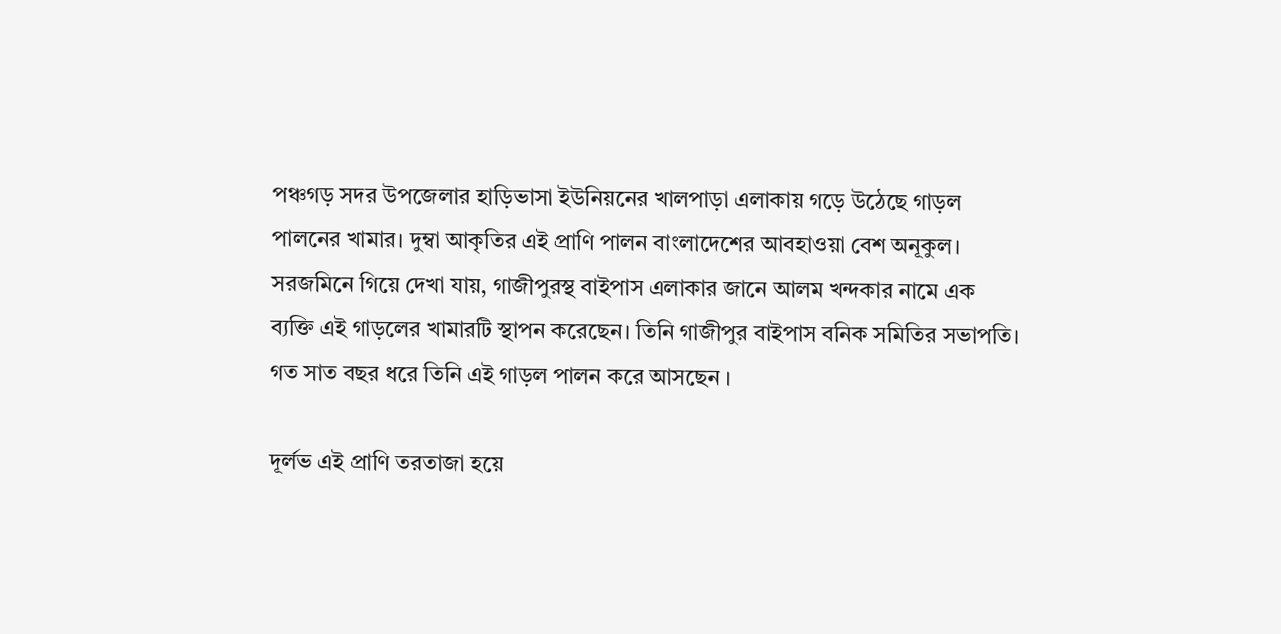পঞ্চগড় সদর উপজেলার হাড়িভাসা ইউনিয়নের খালপাড়া এলাকায় গড়ে উঠেছে গাড়ল পালনের খামার। দুম্বা আকৃতির এই প্রাণি পালন বাংলাদেশের আবহাওয়া বেশ অনূকুল। সরজমিনে গিয়ে দেখা যায়, গাজীপুরস্থ বাইপাস এলাকার জানে আলম খন্দকার নামে এক ব্যক্তি এই গাড়লের খামারটি স্থাপন করেছেন। তিনি গাজীপুর বাইপাস বনিক সমিতির সভাপতি। গত সাত বছর ধরে তিনি এই গাড়ল পালন করে আসছেন ।

দূর্লভ এই প্রাণি তরতাজা হয়ে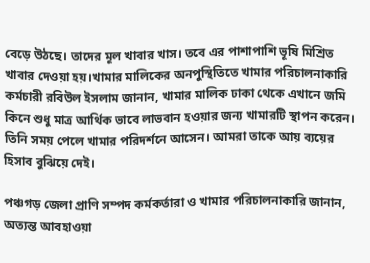বেড়ে উঠছে। তাদের মূল খাবার খাস। তবে এর পাশাপাশি ভূষি মিশ্রিত খাবার দেওয়া হয়।খামার মালিকের অনপুস্থিতিতে খামার পরিচালনাকারি কর্মচারী রবিউল ইসলাম জানান, খামার মালিক ঢাকা থেকে এখানে জমি কিনে শুধু মাত্র আর্থিক ভাবে লাভবান হওয়ার জন্য খামারটি স্থাপন করেন। তিনি সময় পেলে খামার পরিদর্শনে আসেন। আমরা তাকে আয় ব্যয়ের হিসাব বুঝিয়ে দেই।

পঞ্চগড় জেলা প্রাণি সম্পদ কর্মকর্তারা ও খামার পরিচালনাকারি জানান, অত্যন্ত আবহাওয়া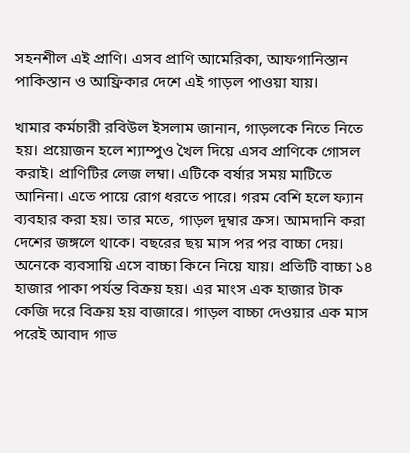সহনশীল এই প্রাণি। এসব প্রাণি আমেরিকা, আফগানিস্তান পাকিস্তান ও আফ্রিকার দেশে এই গাড়ল পাওয়া যায়।

খামার কর্মচারী রবিউল ইসলাম জানান, গাড়লকে নিতে নিতে হয়। প্রয়োজন হলে শ্যাম্পুও খৈল দিয়ে এসব প্রাণিকে গোসল করাই। প্রাণিটির লেজ লম্বা। এটিকে বর্ষার সময় মাটিতে আনিনা। এতে পায়ে রোগ ধরতে পারে। গরম বেশি হলে ফ্যান ব্যবহার করা হয়। তার মতে, গাড়ল দূম্বার ক্রস। আমদানি করা দেশের জঙ্গলে থাকে। বছরের ছয় মাস পর পর বাচ্চা দেয়। অনেকে ব্যবসায়ি এসে বাচ্চা কিনে নিয়ে যায়। প্রতিটি বাচ্চা ১৪ হাজার পাকা পর্যন্ত বিক্রয় হয়। এর মাংস এক হাজার টাক কেজি দরে বিক্রয় হয় বাজারে। গাড়ল বাচ্চা দেওয়ার এক মাস পরেই আবাদ গাভ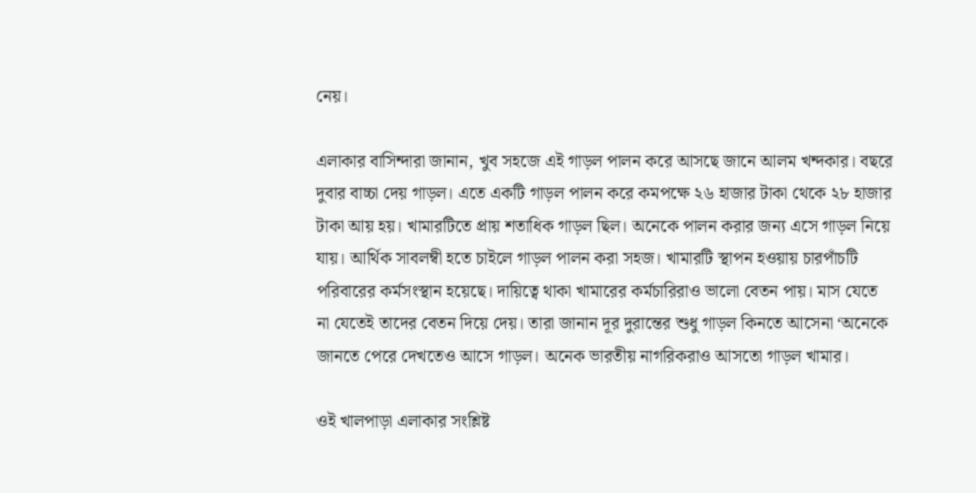নেয়।

এলাকার বাসিন্দারা জানান, খুব সহজে এই গাড়ল পালন করে আসছে জানে আলম খন্দকার। বছরে দুবার বাচ্চা দেয় গাড়ল। এতে একটি গাড়ল পালন করে কমপক্ষে ২৬ হাজার টাকা থেকে ২৮ হাজার টাকা আয় হয়। খামারটিতে প্রায় শতাধিক গাড়ল ছিল। অনেকে পালন করার জন্য এসে গাড়ল নিয়ে যায়। আর্থিক সাবলম্বী হতে চাইলে গাড়ল পালন করা সহজ। খামারটি স্থাপন হওয়ায় চারপাঁচটি পরিবারের কর্মসংস্থান হয়েছে। দায়িত্বে থাকা খামারের কর্মচারিরাও ভালো বেতন পায়। মাস যেতে না যেতেই তাদের বেতন দিয়ে দেয়। তারা জানান দূর দুরান্তের শুধু গাড়ল কিনতে আসেনা ‘অনেকে জানতে পেরে দেখতেও আসে গাড়ল। অনেক ভারতীয় নাগরিকরাও আসতো গাড়ল খামার।

ওই খালপাড়া এলাকার সংশ্লিষ্ট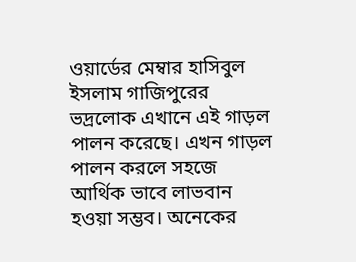ওয়ার্ডের মেম্বার হাসিবুল ইসলাম গাজিপুরের ভদ্রলোক এখানে এই গাড়ল পালন করেছে। এখন গাড়ল পালন করলে সহজে আর্থিক ভাবে লাভবান হওয়া সম্ভব। অনেকের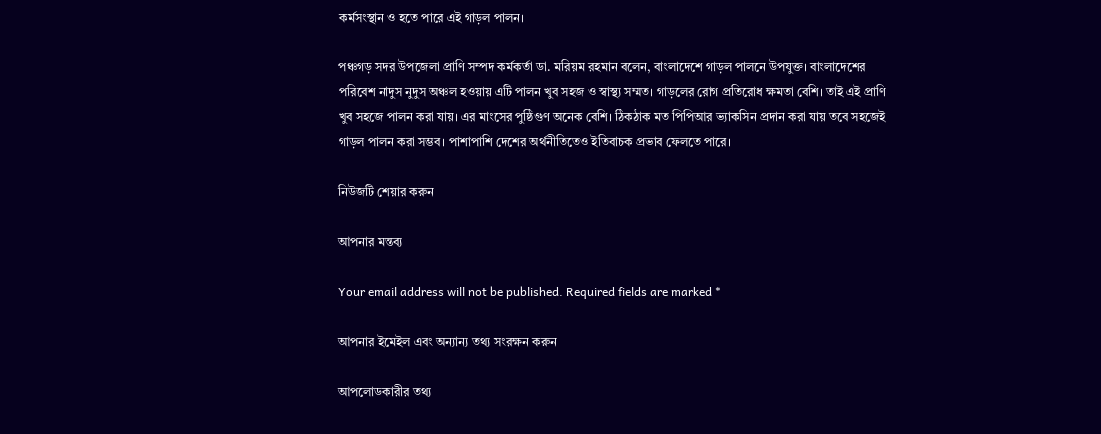কর্মসংস্থান ও হতে পারে এই গাড়ল পালন।

পঞ্চগড় সদর উপজেলা প্রাণি সম্পদ কর্মকর্তা ডা. মরিয়ম রহমান বলেন, বাংলাদেশে গাড়ল পালনে উপযুক্ত। বাংলাদেশের পরিবেশ নাদুস নুদুস অঞ্চল হওয়ায় এটি পালন খুব সহজ ও স্বাস্থ্য সম্মত। গাড়লের রোগ প্রতিরোধ ক্ষমতা বেশি। তাই এই প্রাণি খুব সহজে পালন করা যায়। এর মাংসের পুষ্ঠিগুণ অনেক বেশি। ঠিকঠাক মত পিপিআর ভ্যাকসিন প্রদান করা যায় তবে সহজেই গাড়ল পালন করা সম্ভব। পাশাপাশি দেশের অর্থনীতিতেও ইতিবাচক প্রভাব ফেলতে পারে।

নিউজটি শেয়ার করুন

আপনার মন্তব্য

Your email address will not be published. Required fields are marked *

আপনার ইমেইল এবং অন্যান্য তথ্য সংরক্ষন করুন

আপলোডকারীর তথ্য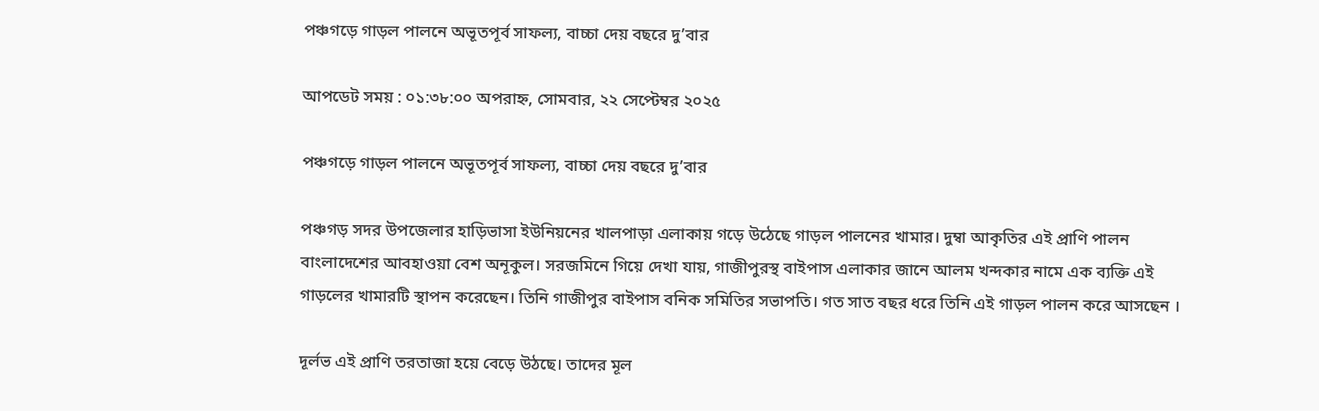পঞ্চগড়ে গাড়ল পালনে অভূতপূর্ব সাফল্য, বাচ্চা দেয় বছরে দু’বার

আপডেট সময় : ০১:৩৮:০০ অপরাহ্ন, সোমবার, ২২ সেপ্টেম্বর ২০২৫

পঞ্চগড়ে গাড়ল পালনে অভূতপূর্ব সাফল্য, বাচ্চা দেয় বছরে দু’বার

পঞ্চগড় সদর উপজেলার হাড়িভাসা ইউনিয়নের খালপাড়া এলাকায় গড়ে উঠেছে গাড়ল পালনের খামার। দুম্বা আকৃতির এই প্রাণি পালন বাংলাদেশের আবহাওয়া বেশ অনূকুল। সরজমিনে গিয়ে দেখা যায়, গাজীপুরস্থ বাইপাস এলাকার জানে আলম খন্দকার নামে এক ব্যক্তি এই গাড়লের খামারটি স্থাপন করেছেন। তিনি গাজীপুর বাইপাস বনিক সমিতির সভাপতি। গত সাত বছর ধরে তিনি এই গাড়ল পালন করে আসছেন ।

দূর্লভ এই প্রাণি তরতাজা হয়ে বেড়ে উঠছে। তাদের মূল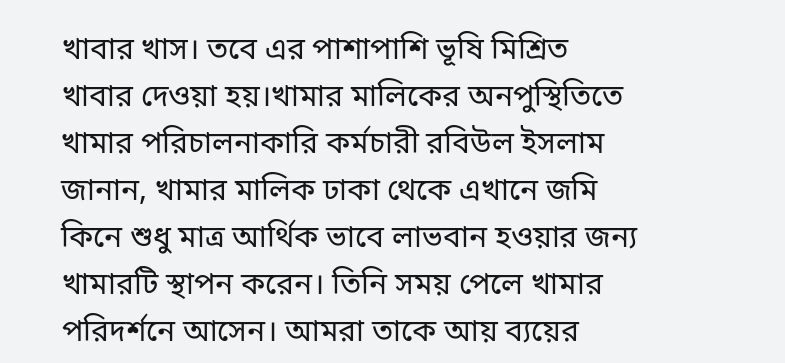খাবার খাস। তবে এর পাশাপাশি ভূষি মিশ্রিত খাবার দেওয়া হয়।খামার মালিকের অনপুস্থিতিতে খামার পরিচালনাকারি কর্মচারী রবিউল ইসলাম জানান, খামার মালিক ঢাকা থেকে এখানে জমি কিনে শুধু মাত্র আর্থিক ভাবে লাভবান হওয়ার জন্য খামারটি স্থাপন করেন। তিনি সময় পেলে খামার পরিদর্শনে আসেন। আমরা তাকে আয় ব্যয়ের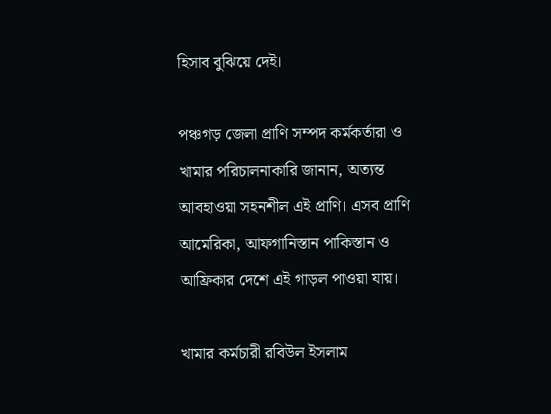হিসাব বুঝিয়ে দেই।

পঞ্চগড় জেলা প্রাণি সম্পদ কর্মকর্তারা ও খামার পরিচালনাকারি জানান, অত্যন্ত আবহাওয়া সহনশীল এই প্রাণি। এসব প্রাণি আমেরিকা, আফগানিস্তান পাকিস্তান ও আফ্রিকার দেশে এই গাড়ল পাওয়া যায়।

খামার কর্মচারী রবিউল ইসলাম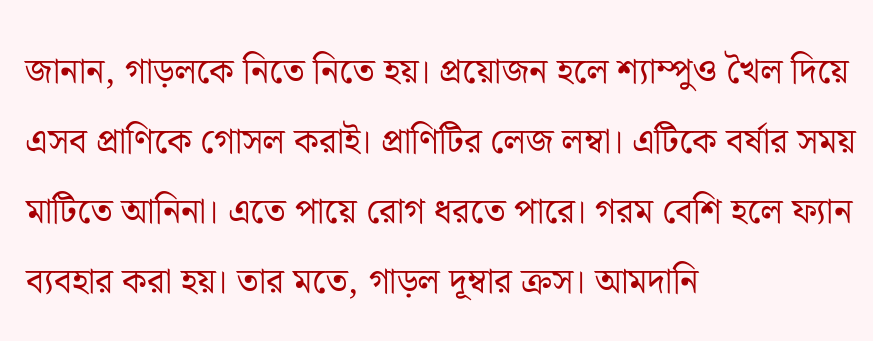জানান, গাড়লকে নিতে নিতে হয়। প্রয়োজন হলে শ্যাম্পুও খৈল দিয়ে এসব প্রাণিকে গোসল করাই। প্রাণিটির লেজ লম্বা। এটিকে বর্ষার সময় মাটিতে আনিনা। এতে পায়ে রোগ ধরতে পারে। গরম বেশি হলে ফ্যান ব্যবহার করা হয়। তার মতে, গাড়ল দূম্বার ক্রস। আমদানি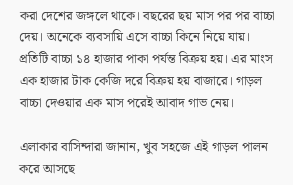করা দেশের জঙ্গলে থাকে। বছরের ছয় মাস পর পর বাচ্চা দেয়। অনেকে ব্যবসায়ি এসে বাচ্চা কিনে নিয়ে যায়। প্রতিটি বাচ্চা ১৪ হাজার পাকা পর্যন্ত বিক্রয় হয়। এর মাংস এক হাজার টাক কেজি দরে বিক্রয় হয় বাজারে। গাড়ল বাচ্চা দেওয়ার এক মাস পরেই আবাদ গাভ নেয়।

এলাকার বাসিন্দারা জানান, খুব সহজে এই গাড়ল পালন করে আসছে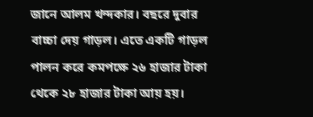জানে আলম খন্দকার। বছরে দুবার বাচ্চা দেয় গাড়ল। এতে একটি গাড়ল পালন করে কমপক্ষে ২৬ হাজার টাকা থেকে ২৮ হাজার টাকা আয় হয়।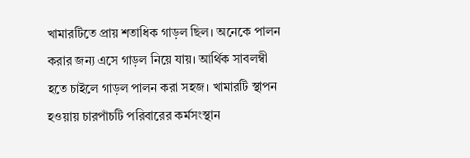খামারটিতে প্রায় শতাধিক গাড়ল ছিল। অনেকে পালন করার জন্য এসে গাড়ল নিয়ে যায়। আর্থিক সাবলম্বী হতে চাইলে গাড়ল পালন করা সহজ। খামারটি স্থাপন হওয়ায় চারপাঁচটি পরিবারের কর্মসংস্থান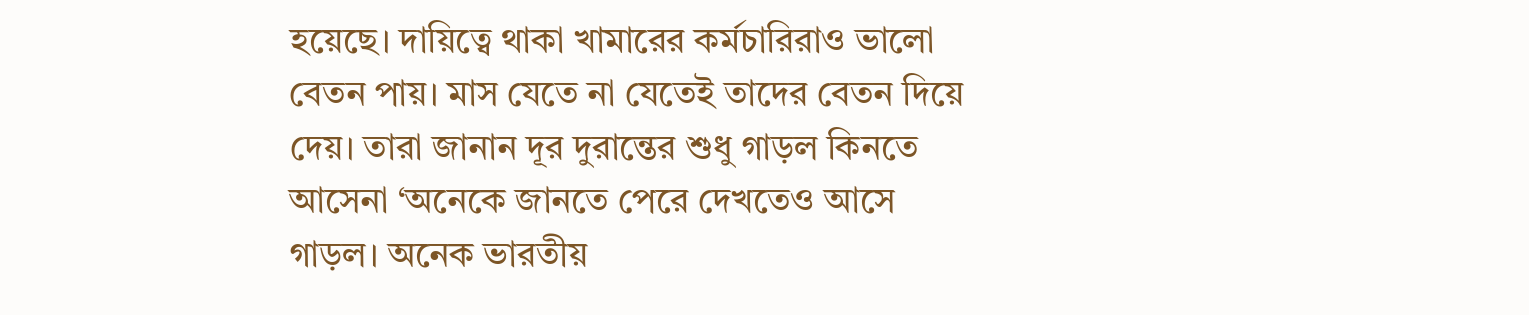হয়েছে। দায়িত্বে থাকা খামারের কর্মচারিরাও ভালো বেতন পায়। মাস যেতে না যেতেই তাদের বেতন দিয়ে দেয়। তারা জানান দূর দুরান্তের শুধু গাড়ল কিনতে আসেনা ‘অনেকে জানতে পেরে দেখতেও আসে গাড়ল। অনেক ভারতীয়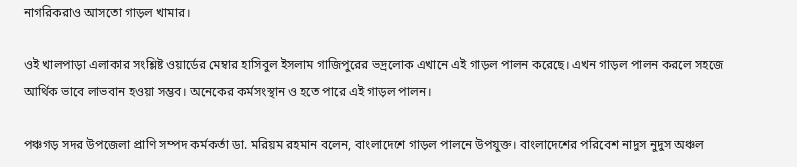নাগরিকরাও আসতো গাড়ল খামার।

ওই খালপাড়া এলাকার সংশ্লিষ্ট ওয়ার্ডের মেম্বার হাসিবুল ইসলাম গাজিপুরের ভদ্রলোক এখানে এই গাড়ল পালন করেছে। এখন গাড়ল পালন করলে সহজে আর্থিক ভাবে লাভবান হওয়া সম্ভব। অনেকের কর্মসংস্থান ও হতে পারে এই গাড়ল পালন।

পঞ্চগড় সদর উপজেলা প্রাণি সম্পদ কর্মকর্তা ডা. মরিয়ম রহমান বলেন, বাংলাদেশে গাড়ল পালনে উপযুক্ত। বাংলাদেশের পরিবেশ নাদুস নুদুস অঞ্চল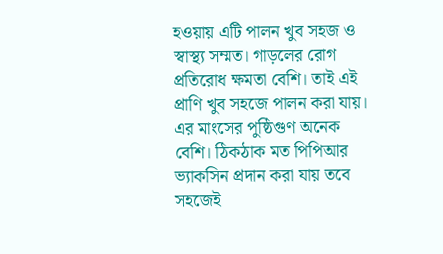হওয়ায় এটি পালন খুব সহজ ও স্বাস্থ্য সম্মত। গাড়লের রোগ প্রতিরোধ ক্ষমতা বেশি। তাই এই প্রাণি খুব সহজে পালন করা যায়। এর মাংসের পুষ্ঠিগুণ অনেক বেশি। ঠিকঠাক মত পিপিআর ভ্যাকসিন প্রদান করা যায় তবে সহজেই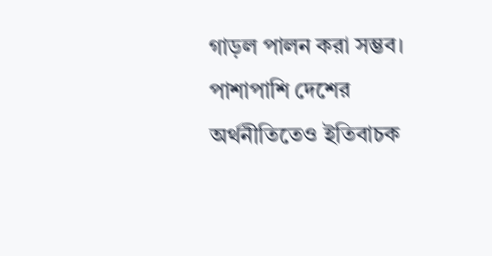গাড়ল পালন করা সম্ভব। পাশাপাশি দেশের অর্থনীতিতেও ইতিবাচক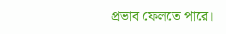প্রভাব ফেলতে পারে।